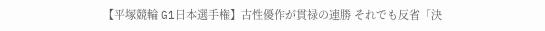【平塚競輪 G1日本選手権】古性優作が貫禄の連勝 それでも反省「決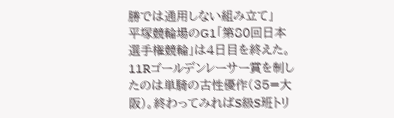勝では通用しない組み立て」
平塚競輪場のG1「第80回日本選手権競輪」は4日目を終えた。
11Rゴールデンレーサー賞を制したのは単騎の古性優作(35=大阪)。終わってみればS級S班トリ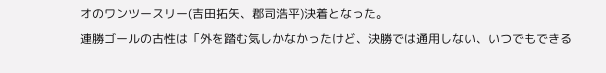オのワンツースリー(吉田拓矢、郡司浩平)決着となった。
連勝ゴールの古性は「外を踏む気しかなかったけど、決勝では通用しない、いつでもできる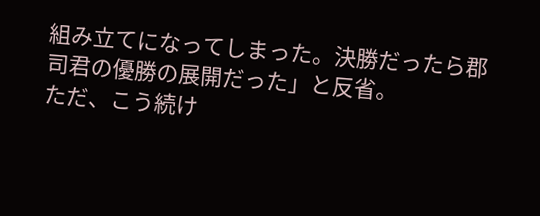組み立てになってしまった。決勝だったら郡司君の優勝の展開だった」と反省。
ただ、こう続け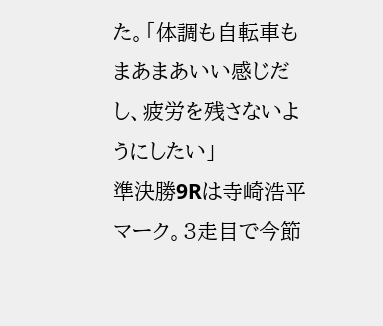た。「体調も自転車もまあまあいい感じだし、疲労を残さないようにしたい」
準決勝9Rは寺崎浩平マーク。3走目で今節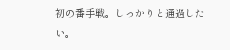初の番手戦。しっかりと通過したい。